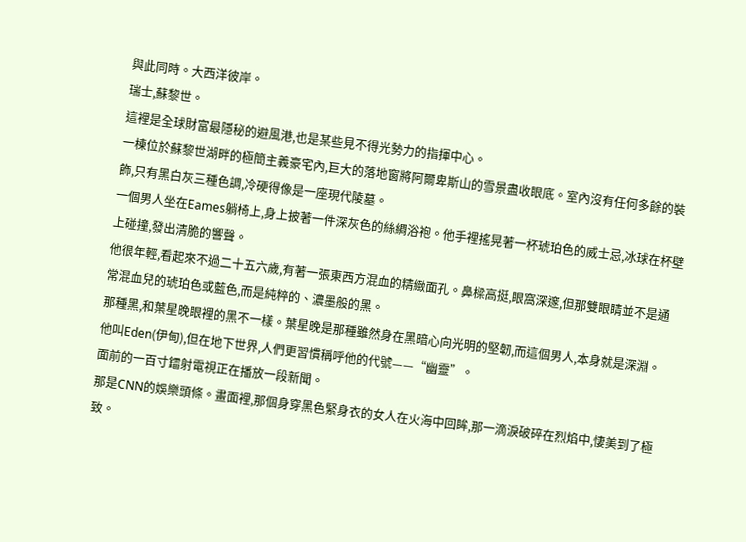與此同時。大西洋彼岸。
瑞士,蘇黎世。
這裡是全球財富最隱秘的避風港,也是某些見不得光勢力的指揮中心。
一棟位於蘇黎世湖畔的極簡主義豪宅內,巨大的落地窗將阿爾卑斯山的雪景盡收眼底。室內沒有任何多餘的裝飾,只有黑白灰三種色調,冷硬得像是一座現代陵墓。
一個男人坐在Eames躺椅上,身上披著一件深灰色的絲綢浴袍。他手裡搖晃著一杯琥珀色的威士忌,冰球在杯壁上碰撞,發出清脆的響聲。
他很年輕,看起來不過二十五六歲,有著一張東西方混血的精緻面孔。鼻樑高挺,眼窩深邃,但那雙眼睛並不是通常混血兒的琥珀色或藍色,而是純粹的、濃墨般的黑。
那種黑,和葉星晚眼裡的黑不一樣。葉星晚是那種雖然身在黑暗心向光明的堅韌,而這個男人,本身就是深淵。
他叫Eden(伊甸),但在地下世界,人們更習慣稱呼他的代號——“幽靈”。
面前的一百寸鐳射電視正在播放一段新聞。
那是CNN的娛樂頭條。畫面裡,那個身穿黑色緊身衣的女人在火海中回眸,那一滴淚破碎在烈焰中,悽美到了極致。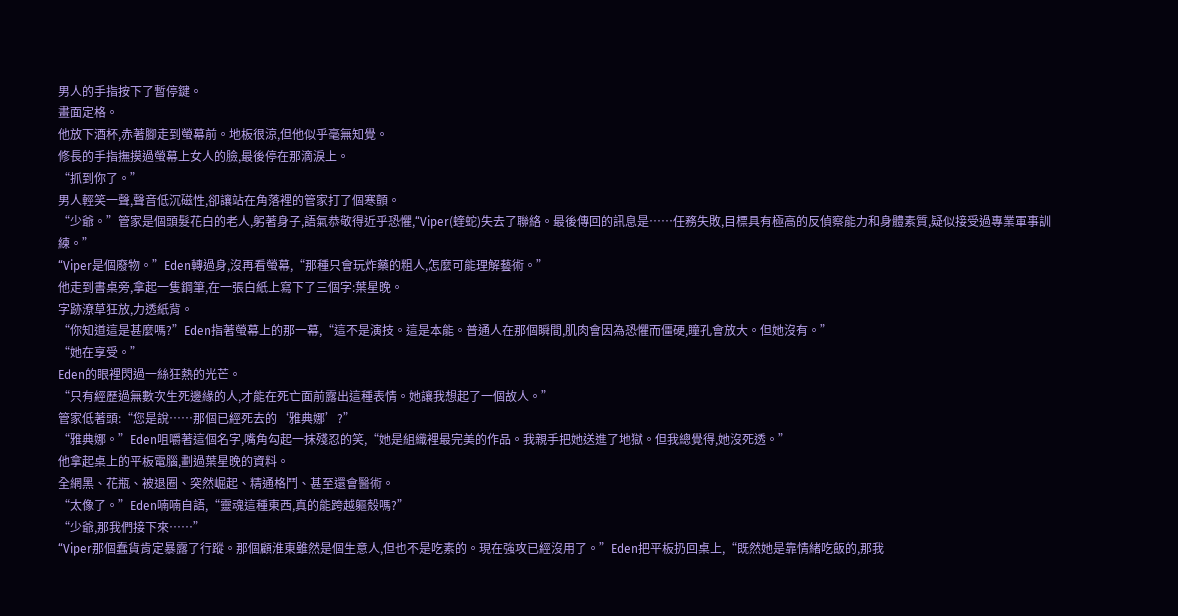男人的手指按下了暫停鍵。
畫面定格。
他放下酒杯,赤著腳走到螢幕前。地板很涼,但他似乎毫無知覺。
修長的手指撫摸過螢幕上女人的臉,最後停在那滴淚上。
“抓到你了。”
男人輕笑一聲,聲音低沉磁性,卻讓站在角落裡的管家打了個寒顫。
“少爺。”管家是個頭髮花白的老人,躬著身子,語氣恭敬得近乎恐懼,“Viper(蝰蛇)失去了聯絡。最後傳回的訊息是……任務失敗,目標具有極高的反偵察能力和身體素質,疑似接受過專業軍事訓練。”
“Viper是個廢物。”Eden轉過身,沒再看螢幕,“那種只會玩炸藥的粗人,怎麼可能理解藝術。”
他走到書桌旁,拿起一隻鋼筆,在一張白紙上寫下了三個字:葉星晚。
字跡潦草狂放,力透紙背。
“你知道這是甚麼嗎?”Eden指著螢幕上的那一幕,“這不是演技。這是本能。普通人在那個瞬間,肌肉會因為恐懼而僵硬,瞳孔會放大。但她沒有。”
“她在享受。”
Eden的眼裡閃過一絲狂熱的光芒。
“只有經歷過無數次生死邊緣的人,才能在死亡面前露出這種表情。她讓我想起了一個故人。”
管家低著頭:“您是說……那個已經死去的‘雅典娜’?”
“雅典娜。”Eden咀嚼著這個名字,嘴角勾起一抹殘忍的笑,“她是組織裡最完美的作品。我親手把她送進了地獄。但我總覺得,她沒死透。”
他拿起桌上的平板電腦,劃過葉星晚的資料。
全網黑、花瓶、被退圈、突然崛起、精通格鬥、甚至還會醫術。
“太像了。”Eden喃喃自語,“靈魂這種東西,真的能跨越軀殼嗎?”
“少爺,那我們接下來……”
“Viper那個蠢貨肯定暴露了行蹤。那個顧淮東雖然是個生意人,但也不是吃素的。現在強攻已經沒用了。”Eden把平板扔回桌上,“既然她是靠情緒吃飯的,那我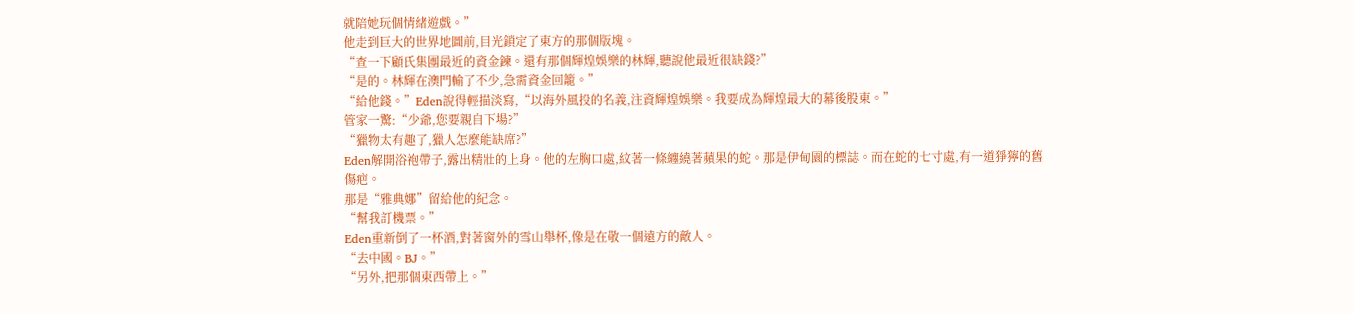就陪她玩個情緒遊戲。”
他走到巨大的世界地圖前,目光鎖定了東方的那個版塊。
“查一下顧氏集團最近的資金鍊。還有那個輝煌娛樂的林輝,聽說他最近很缺錢?”
“是的。林輝在澳門輸了不少,急需資金回籠。”
“給他錢。”Eden說得輕描淡寫,“以海外風投的名義,注資輝煌娛樂。我要成為輝煌最大的幕後股東。”
管家一驚:“少爺,您要親自下場?”
“獵物太有趣了,獵人怎麼能缺席?”
Eden解開浴袍帶子,露出精壯的上身。他的左胸口處,紋著一條纏繞著蘋果的蛇。那是伊甸園的標誌。而在蛇的七寸處,有一道猙獰的舊傷疤。
那是“雅典娜”留給他的紀念。
“幫我訂機票。”
Eden重新倒了一杯酒,對著窗外的雪山舉杯,像是在敬一個遠方的敵人。
“去中國。BJ。”
“另外,把那個東西帶上。”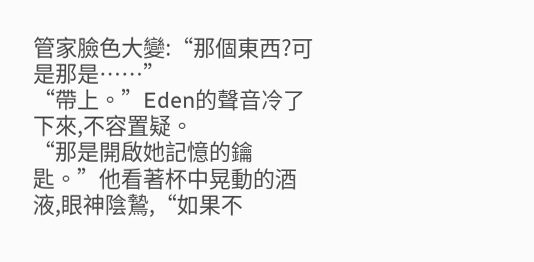管家臉色大變:“那個東西?可是那是……”
“帶上。”Eden的聲音冷了下來,不容置疑。
“那是開啟她記憶的鑰匙。”他看著杯中晃動的酒液,眼神陰鷙,“如果不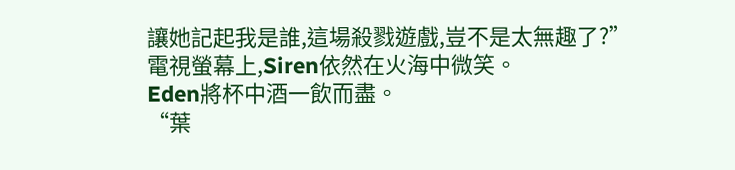讓她記起我是誰,這場殺戮遊戲,豈不是太無趣了?”
電視螢幕上,Siren依然在火海中微笑。
Eden將杯中酒一飲而盡。
“葉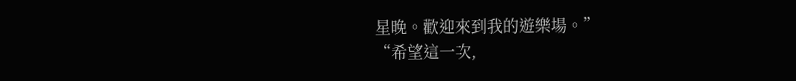星晚。歡迎來到我的遊樂場。”
“希望這一次,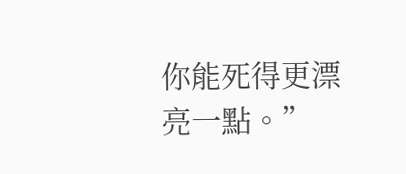你能死得更漂亮一點。”